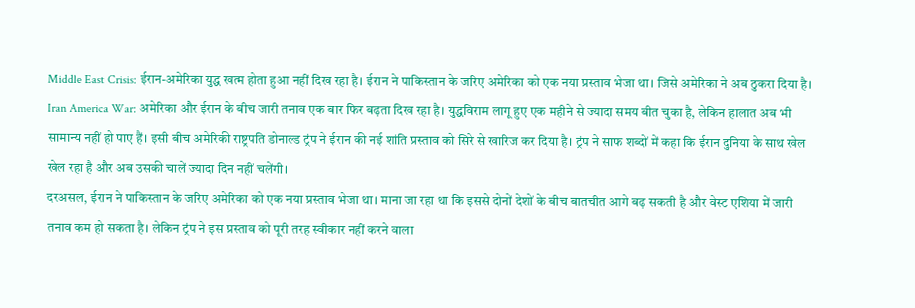Middle East Crisis: ईरान-अमेरिका युद्ध खत्म होता हुआ नहीं दिख रहा है। ईरान ने पाकिस्तान के जरिए अमेरिका को एक नया प्रस्ताव भेजा था। जिसे अमेरिका ने अब ठुकरा दिया है।
Iran America War: अमेरिका और ईरान के बीच जारी तनाव एक बार फिर बढ़ता दिख रहा है। युद्धविराम लागू हुए एक महीने से ज्यादा समय बीत चुका है, लेकिन हालात अब भी सामान्य नहीं हो पाए हैं। इसी बीच अमेरिकी राष्ट्रपति डोनाल्ड ट्रंप ने ईरान की नई शांति प्रस्ताव को सिरे से खारिज कर दिया है। ट्रंप ने साफ शब्दों में कहा कि ईरान दुनिया के साथ खेल खेल रहा है और अब उसकी चालें ज्यादा दिन नहीं चलेंगी।
दरअसल, ईरान ने पाकिस्तान के जरिए अमेरिका को एक नया प्रस्ताव भेजा था। माना जा रहा था कि इससे दोनों देशों के बीच बातचीत आगे बढ़ सकती है और वेस्ट एशिया में जारी तनाव कम हो सकता है। लेकिन ट्रंप ने इस प्रस्ताव को पूरी तरह स्वीकार नहीं करने वाला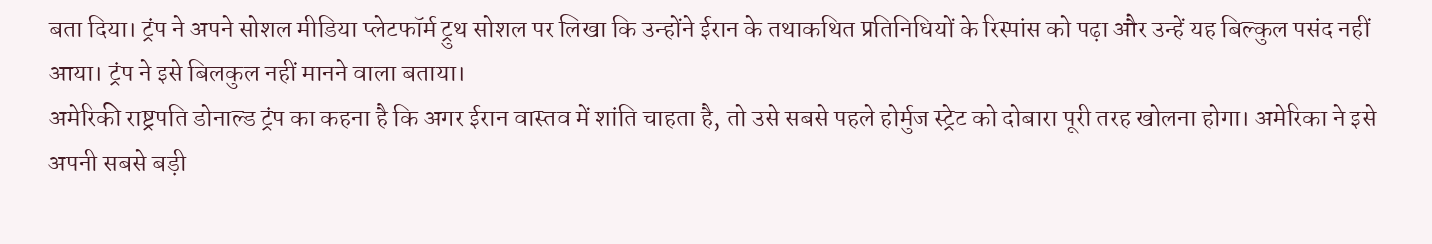बता दिया। ट्रंप ने अपने सोशल मीडिया प्लेटफॉर्म ट्रुथ सोशल पर लिखा कि उन्होंने ईरान के तथाकथित प्रतिनिधियों के रिस्पांस को पढ़ा और उन्हें यह बिल्कुल पसंद नहीं आया। ट्रंप ने इसे बिलकुल नहीं मानने वाला बताया।
अमेरिकी राष्ट्रपति डोनाल्ड ट्रंप का कहना है कि अगर ईरान वास्तव में शांति चाहता है, तो उसे सबसे पहले होर्मुज स्ट्रेट को दोबारा पूरी तरह खोलना होगा। अमेरिका ने इसे अपनी सबसे बड़ी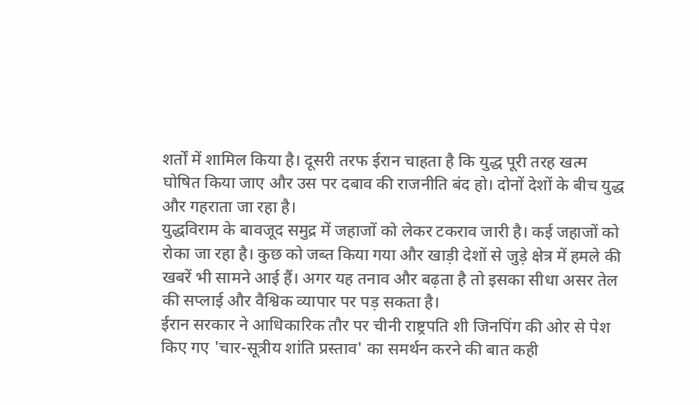शर्तों में शामिल किया है। दूसरी तरफ ईरान चाहता है कि युद्ध पूरी तरह खत्म घोषित किया जाए और उस पर दबाव की राजनीति बंद हो। दोनों देशों के बीच युद्ध और गहराता जा रहा है।
युद्धविराम के बावजूद समुद्र में जहाजों को लेकर टकराव जारी है। कई जहाजों को रोका जा रहा है। कुछ को जब्त किया गया और खाड़ी देशों से जुड़े क्षेत्र में हमले की खबरें भी सामने आई हैं। अगर यह तनाव और बढ़ता है तो इसका सीधा असर तेल की सप्लाई और वैश्विक व्यापार पर पड़ सकता है।
ईरान सरकार ने आधिकारिक तौर पर चीनी राष्ट्रपति शी जिनपिंग की ओर से पेश किए गए 'चार-सूत्रीय शांति प्रस्ताव' का समर्थन करने की बात कही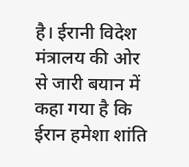है। ईरानी विदेश मंत्रालय की ओर से जारी बयान में कहा गया है कि ईरान हमेशा शांति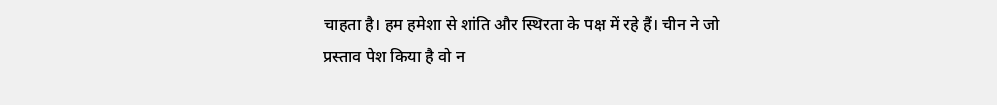चाहता है। हम हमेशा से शांति और स्थिरता के पक्ष में रहे हैं। चीन ने जो प्रस्ताव पेश किया है वो न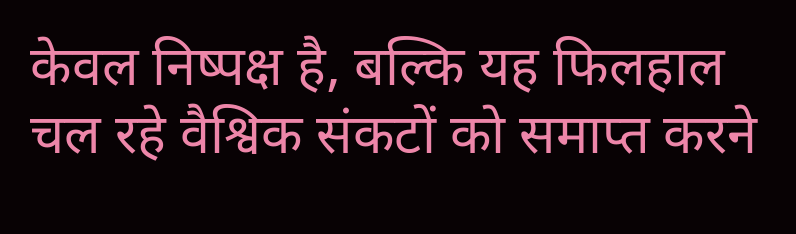केवल निष्पक्ष है, बल्कि यह फिलहाल चल रहे वैश्विक संकटों को समाप्त करने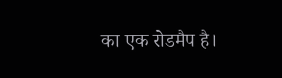का एक रोडमैप है।